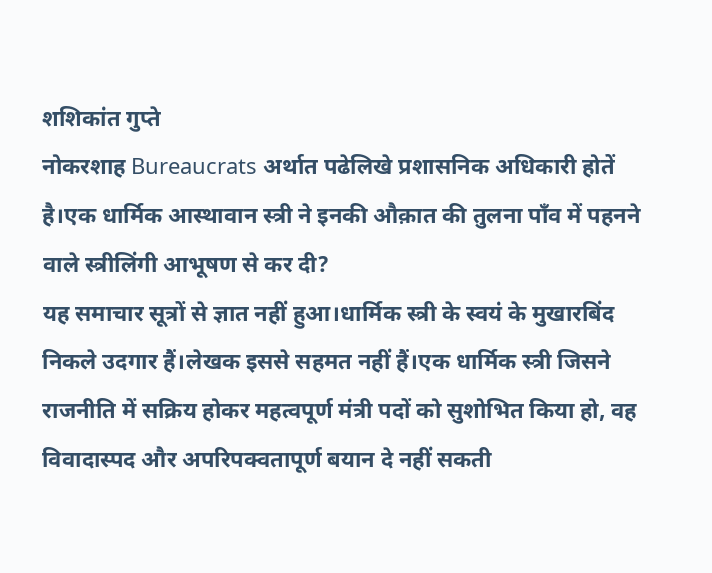शशिकांत गुप्ते
नोकरशाह Bureaucrats अर्थात पढेलिखे प्रशासनिक अधिकारी होतें है।एक धार्मिक आस्थावान स्त्री ने इनकी औक़ात की तुलना पाँव में पहनने वाले स्त्रीलिंगी आभूषण से कर दी?
यह समाचार सूत्रों से ज्ञात नहीं हुआ।धार्मिक स्त्री के स्वयं के मुखारबिंद निकले उदगार हैं।लेखक इससे सहमत नहीं हैं।एक धार्मिक स्त्री जिसने राजनीति में सक्रिय होकर महत्वपूर्ण मंत्री पदों को सुशोभित किया हो, वह विवादास्पद और अपरिपक्वतापूर्ण बयान दे नहीं सकती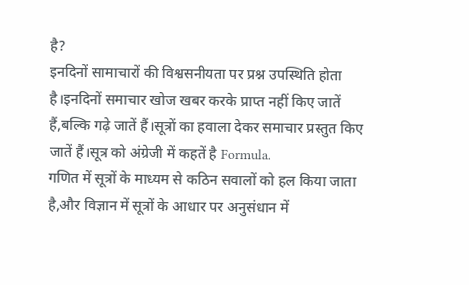है?
इनदिनों सामाचारों की विश्वसनीयता पर प्रश्न उपस्थिति होता है।इनदिनों समाचार खोज खबर करके प्राप्त नहीं किए जातें हैं,बल्कि गढ़े जातें हैं।सूत्रों का हवाला देकर समाचार प्रस्तुत किए जातें हैं।सूत्र को अंग्रेजी में कहतें है Formula.
गणित में सूत्रों के माध्यम से कठिन सवालों को हल किया जाता है,और विज्ञान में सूत्रों के आधार पर अनुसंधान में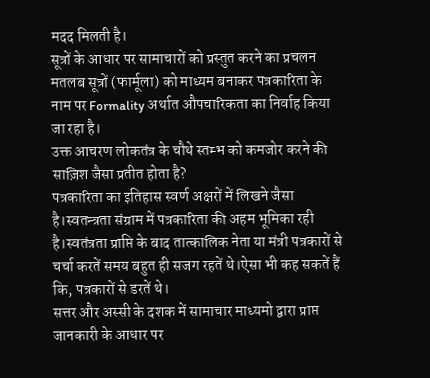मदद मिलती है।
सूत्रों के आधार पर सामाचारों को प्रस्तुत करने का प्रचलन मतलब सूत्रों (फार्मूला) को माध्यम बनाकर पत्रकारिता के नाम पर Formality अर्थात औपचारिकता का निर्वाह किया जा रहा है।
उक्त आचरण लोकतंत्र के चौथे स्तम्भ को कमजोर करने की साज़िश जैसा प्रतीत होता है?
पत्रकारिता का इतिहास स्वर्ण अक्षरों में लिखने जैसा है।स्वतन्त्रता संग्राम में पत्रकारिता की अहम भूमिका रही है।स्वतंत्रता प्राप्ति के बाद तात्कालिक नेता या मंत्री पत्रकारों से चर्चा करतें समय बहुत ही सजग रहतें थे।ऐसा भी कह सकतें हैं कि, पत्रकारों से डरतें थे।
सत्तर और अस्सी के दशक में सामाचार माध्यमो द्वारा प्राप्त जानकारी के आधार पर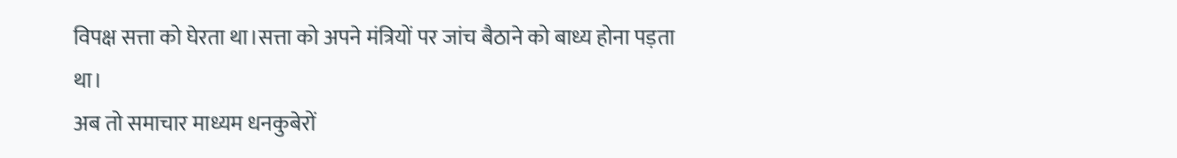विपक्ष सत्ता को घेरता था।सत्ता को अपने मंत्रियों पर जांच बैठाने को बाध्य होना पड़ता था।
अब तो समाचार माध्यम धनकुबेरों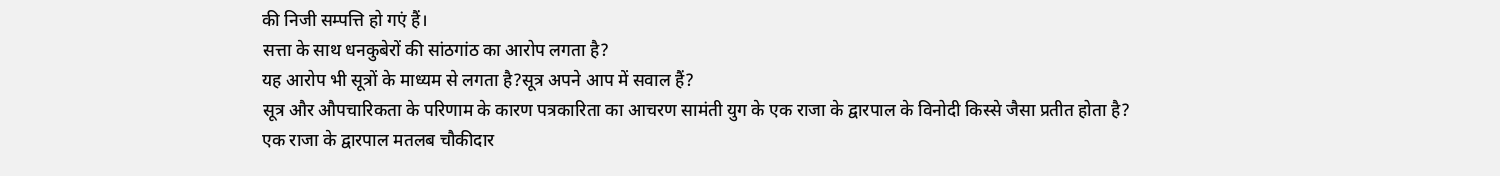की निजी सम्पत्ति हो गएं हैं।
सत्ता के साथ धनकुबेरों की सांठगांठ का आरोप लगता है?
यह आरोप भी सूत्रों के माध्यम से लगता है?सूत्र अपने आप में सवाल हैं?
सूत्र और औपचारिकता के परिणाम के कारण पत्रकारिता का आचरण सामंती युग के एक राजा के द्वारपाल के विनोदी किस्से जैसा प्रतीत होता है?
एक राजा के द्वारपाल मतलब चौकीदार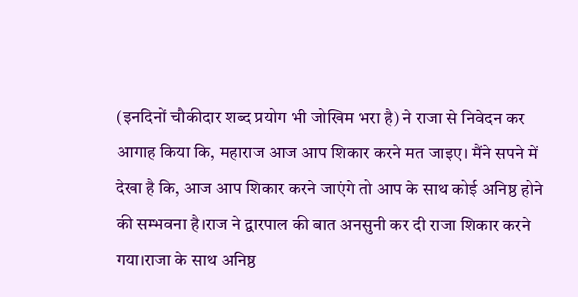(इनदिनों चौकीदार शब्द प्रयोग भी जोखिम भरा है) ने राजा से निवेदन कर आगाह किया कि, महाराज आज आप शिकार करने मत जाइए। मैंने सपने में देखा है कि, आज आप शिकार करने जाएंगे तो आप के साथ कोई अनिष्ठ होने की सम्भवना है।राज ने द्वारपाल की बात अनसुनी कर दी राजा शिकार करने गया।राजा के साथ अनिष्ठ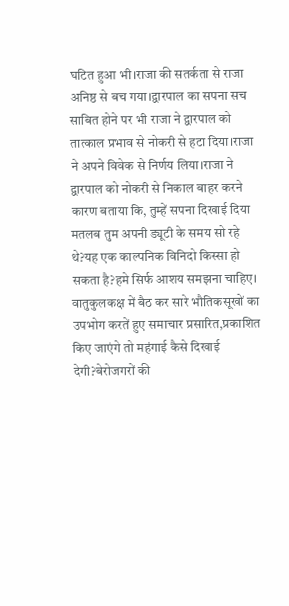घटित हुआ भी।राजा की सतर्कता से राजा अनिष्ठ से बच गया।द्वारपाल का सपना सच साबित होने पर भी राजा ने द्वारपाल को तात्काल प्रभाव से नोकरी से हटा दिया।राजा ने अपने विवेक से निर्णय लिया।राजा ने द्वारपाल को नोकरी से निकाल बाहर करने कारण बताया कि, तुम्हें सपना दिखाई दिया मतलब तुम अपनी ड्यूटी के समय सो रहे थे?यह एक काल्पनिक विनिदो किस्सा हो सकता है?हमे सिर्फ आशय समझना चाहिए।
वातुकुलकक्ष में बैठ कर सारे भौतिकसूखों का उपभोग करतें हुए समाचार प्रसारित,प्रकाशित किए जाएंगे तो महंगाई कैसे दिखाई देगी?बेरोजगरों की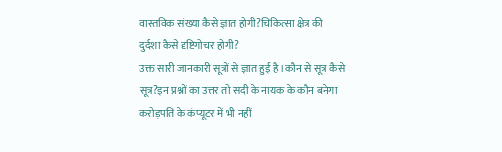वास्तविक संख्या कैसे ज्ञात होगी?चिकित्सा क्षेत्र की दुर्दशा कैसे दृष्टिगोचर होगी?
उक्त सारी जानकारी सूत्रों से ज्ञात हुई है।कौन से सूत्र कैसे सूत्र?इन प्रश्नों का उत्तर तो सदी के नायक के कौन बनेगा करोड़पति के कंप्यूटर में भी नहीं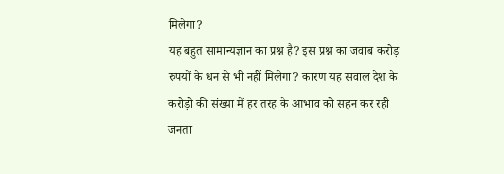मिलेगा?
यह बहुत सामान्यज्ञान का प्रश्न है? इस प्रश्न का जवाब करोड़ रुपयों के धन से भी नहीं मिलेगा? कारण यह सवाल देश के करोड़ो की संख्या में हर तरह के आभाव को सहन कर रही जनता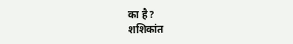का है?
शशिकांत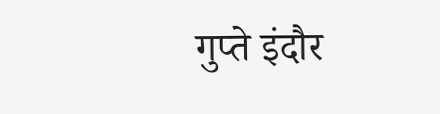गुप्ते इंदौर